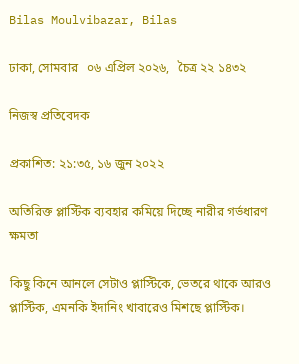Bilas Moulvibazar, Bilas

ঢাকা, সোমবার   ০৬ এপ্রিল ২০২৬,   চৈত্র ২২ ১৪৩২

নিজস্ব প্রতিবেদক

প্রকাশিত: ২১:৩৫, ১৬ জুন ২০২২

অতিরিক্ত প্লাস্টিক ব্যবহার কমিয়ে দিচ্ছে নারীর গর্ভধারণ ক্ষমতা

কিছু কিনে আনলে সেটাও প্লাস্টিকে, ভেতরে থাকে আরও প্লাস্টিক, এমনকি ইদানিং খাবারেও মিশছে প্লাস্টিক।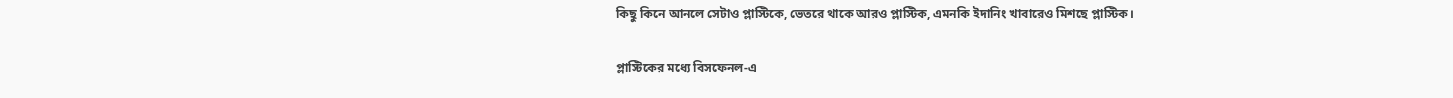কিছু কিনে আনলে সেটাও প্লাস্টিকে, ভেতরে থাকে আরও প্লাস্টিক, এমনকি ইদানিং খাবারেও মিশছে প্লাস্টিক।

প্লাস্টিকের মধ্যে বিসফেনল-এ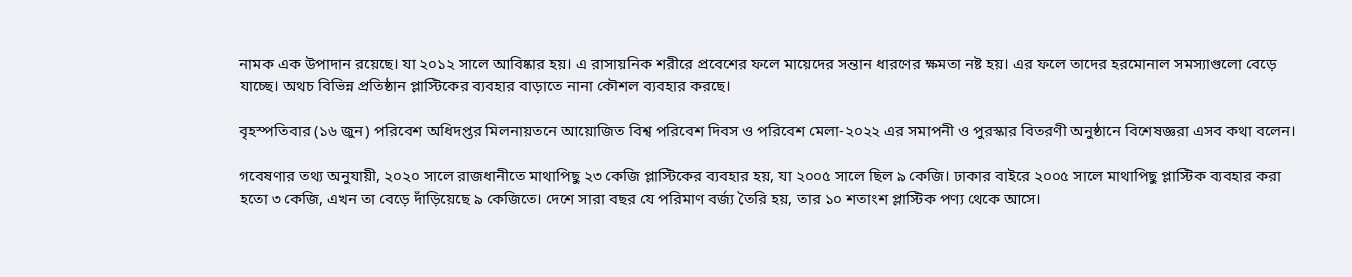নামক এক উপাদান রয়েছে। যা ২০১২ সালে আবিষ্কার হয়। এ রাসায়নিক শরীরে প্রবেশের ফলে মায়েদের সন্তান ধারণের ক্ষমতা নষ্ট হয়। এর ফলে তাদের হরমোনাল সমস্যাগুলো বেড়ে যাচ্ছে। অথচ বিভিন্ন প্রতিষ্ঠান প্লাস্টিকের ব্যবহার বাড়াতে নানা কৌশল ব্যবহার করছে।

বৃহস্পতিবার (১৬ জুন) পরিবেশ অধিদপ্তর মিলনায়তনে আয়োজিত বিশ্ব পরিবেশ দিবস ও পরিবেশ মেলা-২০২২ এর সমাপনী ও পুরস্কার বিতরণী অনুষ্ঠানে বিশেষজ্ঞরা এসব কথা বলেন।

গবেষণার তথ্য অনুযায়ী, ২০২০ সালে রাজধানীতে মাথাপিছু ২৩ কেজি প্লাস্টিকের ব্যবহার হয়, যা ২০০৫ সালে ছিল ৯ কেজি। ঢাকার বাইরে ২০০৫ সালে মাথাপিছু প্লাস্টিক ব্যবহার করা হতো ৩ কেজি, এখন তা বেড়ে দাঁড়িয়েছে ৯ কেজিতে। দেশে সারা বছর যে পরিমাণ বর্জ্য তৈরি হয়, তার ১০ শতাংশ প্লাস্টিক পণ্য থেকে আসে।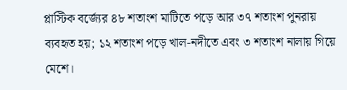প্লাস্টিক বর্জ্যের ৪৮ শতাংশ মাটিতে পড়ে আর ৩৭ শতাংশ পুনরায় ব্যবহৃত হয়; ১২ শতাংশ পড়ে খাল-নদীতে এবং ৩ শতাংশ নালায় গিয়ে মেশে।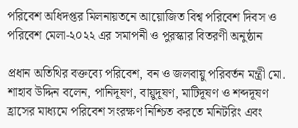পরিবেশ অধিদপ্তর মিলনায়তনে আয়োজিত বিশ্ব পরিবেশ দিবস ও পরিবেশ মেলা-২০২২ এর সমাপনী ও পুরস্কার বিতরণী অনুষ্ঠান

প্রধান অতিথির বক্তব্যে পরিবেশ, বন ও জলবায়ু পরিবর্তন মন্ত্রী মো. শাহাব উদ্দিন বলেন, পানিদূষণ, বায়ুদূষণ, মাটিদূষণ ও শব্দদূষণ হ্রাসের মাধ্যমে পরিবেশ সংরক্ষণ নিশ্চিত করতে মনিটরিং এবং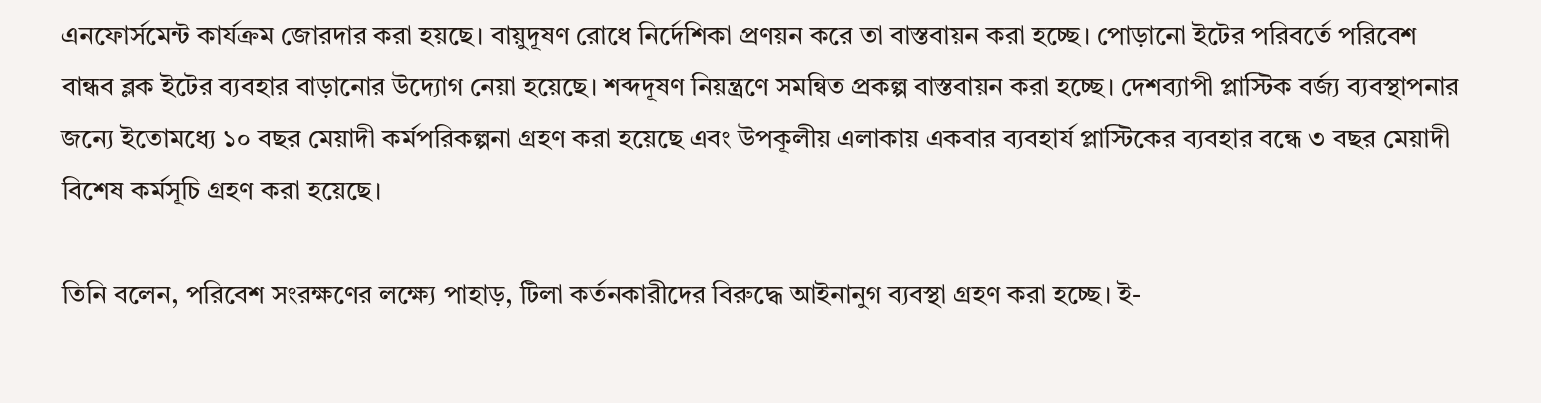এনফোর্সমেন্ট কার্যক্রম জোরদার করা হয়ছে। বায়ুদূষণ রোধে নির্দেশিকা প্রণয়ন করে তা বাস্তবায়ন করা হচ্ছে। পোড়ানো ইটের পরিবর্তে পরিবেশ বান্ধব ব্লক ইটের ব্যবহার বাড়ানোর উদ্যোগ নেয়া হয়েছে। শব্দদূষণ নিয়ন্ত্রণে সমন্বিত প্রকল্প বাস্তবায়ন করা হচ্ছে। দেশব্যাপী প্লাস্টিক বর্জ্য ব্যবস্থাপনার জন্যে ইতোমধ্যে ১০ বছর মেয়াদী কর্মপরিকল্পনা গ্রহণ করা হয়েছে এবং উপকূলীয় এলাকায় একবার ব্যবহার্য প্লাস্টিকের ব্যবহার বন্ধে ৩ বছর মেয়াদী বিশেষ কর্মসূচি গ্রহণ করা হয়েছে।

তিনি বলেন, পরিবেশ সংরক্ষণের লক্ষ্যে পাহাড়, টিলা কর্তনকারীদের বিরুদ্ধে আইনানুগ ব্যবস্থা গ্রহণ করা হচ্ছে। ই-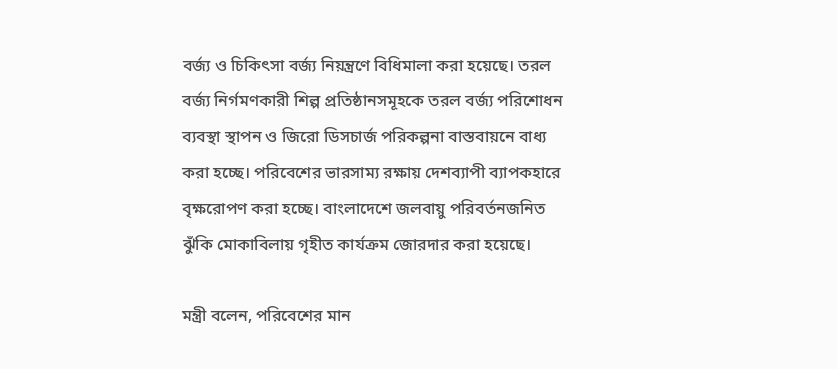বর্জ্য ও চিকিৎসা বর্জ্য নিয়ন্ত্রণে বিধিমালা করা হয়েছে। তরল বর্জ্য নির্গমণকারী শিল্প প্রতিষ্ঠানসমূহকে তরল বর্জ্য পরিশোধন ব্যবস্থা স্থাপন ও জিরো ডিসচার্জ পরিকল্পনা বাস্তবায়নে বাধ্য করা হচ্ছে। পরিবেশের ভারসাম্য রক্ষায় দেশব্যাপী ব্যাপকহারে বৃক্ষরোপণ করা হচ্ছে। বাংলাদেশে জলবায়ু পরিবর্তনজনিত ঝুঁকি মোকাবিলায় গৃহীত কার্যক্রম জোরদার করা হয়েছে।

মন্ত্রী বলেন, পরিবেশের মান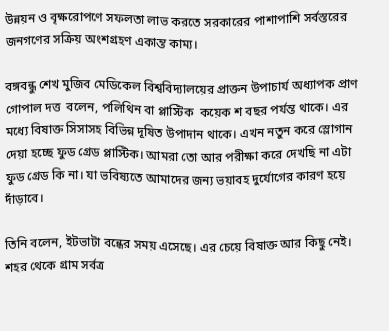উন্নয়ন ও বৃক্ষরোপণে সফলতা লাভ করতে সরকারের পাশাপাশি সর্বস্তরের জনগণের সক্রিয় অংশগ্রহণ একান্ত কাম্য।

বঙ্গবন্ধু শেখ মুজিব মেডিকেল বিশ্ববিদ্যালয়ের প্রাক্তন উপাচার্য অধ্যাপক প্রাণ গোপাল দত্ত  বলেন, পলিথিন বা প্লাস্টিক  কয়েক শ বছর পর্যন্ত থাকে। এর মধ্যে বিষাক্ত সিসাসহ বিভিন্ন দূষিত উপাদান থাকে। এখন নতুন করে স্লোগান দেয়া হচ্ছে ফুড গ্রেড প্লাস্টিক। আমরা তো আর পরীক্ষা করে দেখছি না এটা ফুড গ্রেড কি না। যা ভবিষ্যতে আমাদের জন্য ভয়াবহ দুর্যোগের কারণ হয়ে দাঁড়াবে।

তিনি বলেন, ইটভাটা বন্ধের সময় এসেছে। এর চেয়ে বিষাক্ত আর কিছু নেই।  শহর থেকে গ্রাম সর্বত্র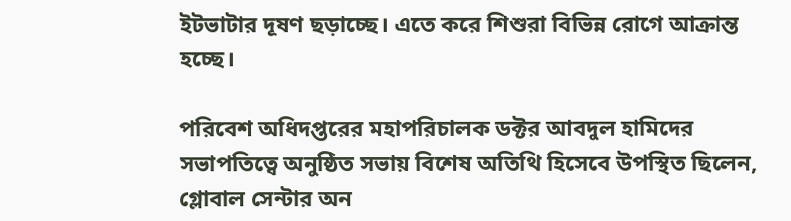ইটভাটার দূষণ ছড়াচ্ছে। এতে করে শিশুরা বিভিন্ন রোগে আক্রান্ত হচ্ছে।

পরিবেশ অধিদপ্তরের মহাপরিচালক ডক্টর আবদুল হামিদের সভাপতিত্বে অনুষ্ঠিত সভায় বিশেষ অতিথি হিসেবে উপস্থিত ছিলেন, গ্লোবাল সেন্টার অন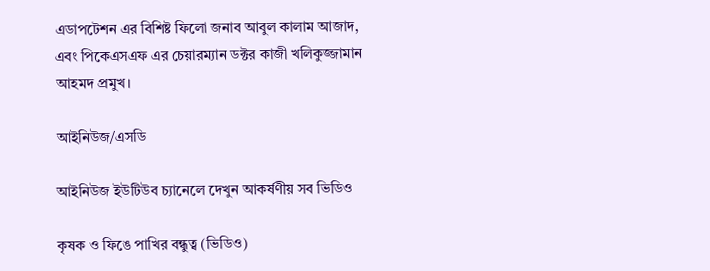এডাপটেশন এর বিশিষ্ট ফিলো জনাব আবুল কালাম আজাদ, এবং পিকেএসএফ এর চেয়ারম্যান ডক্টর কাজী খলিকুজ্জামান আহমদ প্রমুখ।

আইনিউজ/এসডি

আইনিউজ ইউটিউব চ্যানেলে ‍দেখুন আকর্ষণীয় সব ভিডিও

কৃষক ও ফিঙে পাখির বন্ধুত্ব (ভিডিও)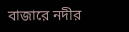বাজারে নদীর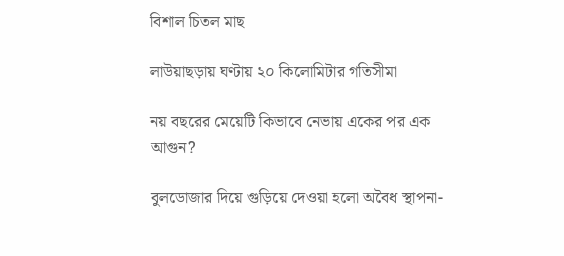বিশাল চিতল মাছ

লাউয়াছড়ায় ঘণ্টায় ২০ কিলোমিটার গতিসীমা

নয় বছরের মেয়েটি কিভাবে নেভায় একের পর এক আগুন?

বুলডোজার দিয়ে গুড়িয়ে দেওয়া হলো অবৈধ স্থাপনা-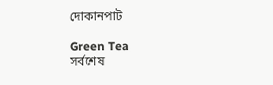দোকানপাট

Green Tea
সর্বশেষ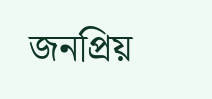জনপ্রিয়